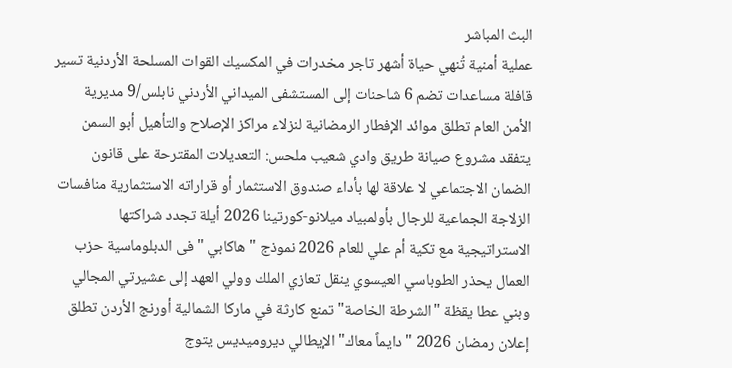البث المباشر
عملية أمنية تُنهي حياة أشهر تاجر مخدرات في المكسيك القوات المسلحة الأردنية تسير قافلة مساعدات تضم 6 شاحنات إلى المستشفى الميداني الأردني نابلس/9 مديرية الأمن العام تطلق موائد الإفطار الرمضانية لنزلاء مراكز الإصلاح والتأهيل أبو السمن يتفقد مشروع صيانة طريق وادي شعيب ملحس: التعديلات المقترحة على قانون الضمان الاجتماعي لا علاقة لها بأداء صندوق الاستثمار أو قراراته الاستثمارية منافسات الزلاجة الجماعية للرجال بأولمبياد ميلانو-كورتينا 2026 أيلة تجدد شراكتها الاستراتيجية مع تكية أم علي للعام 2026 نموذج " هاكابي " فى الدبلوماسية حزب العمال يحذر الطوباسي العيسوي ينقل تعازي الملك وولي العهد إلى عشيرتي المجالي وبني عطا يقظة "الشرطة الخاصة" تمنع كارثة في ماركا الشمالية أورنج الأردن تطلق إعلان رمضان 2026 "دايماً معاك" الإيطالي ديروميديس يتوج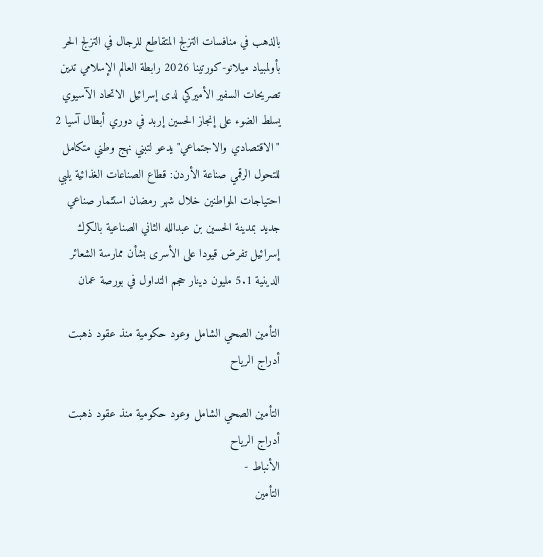بالذهب في منافسات التزلج المتقاطع للرجال في التزلج الحر بأولمبياد ميلانو-كورتينا 2026 رابطة العالم الإسلامي تدين تصريحات السفير الأميركي لدى إسرائيل الاتحاد الآسيوي يسلط الضوء على إنجاز الحسين إربد في دوري أبطال آسيا 2 "الاقتصادي والاجتماعي" يدعو لتبني نهج وطني متكامل للتحول الرقمي صناعة الأردن: قطاع الصناعات الغذائية يلبي احتياجات المواطنين خلال شهر رمضان استثمار صناعي جديد بمدينة الحسين بن عبدالله الثاني الصناعية بالكرك إسرائيل تفرض قيودا على الأسرى بشأن ممارسة الشعائر الدينية 5.1 مليون دينار حجم التداول في بورصة عمان

التأمين الصحي الشامل وعود حكومية منذ عقود ذهبت أدراج الرياح

التأمين الصحي الشامل وعود حكومية منذ عقود ذهبت أدراج الرياح
الأنباط -
التأمين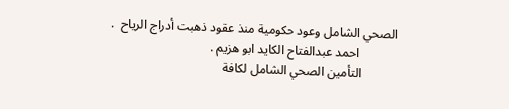الصحي الشامل وعود حكومية منذ عقود ذهبت أدراج الرياح  .
            احمد عبدالفتاح الكايد ابو هزيم .
           التأمين الصحي الشامل لكافة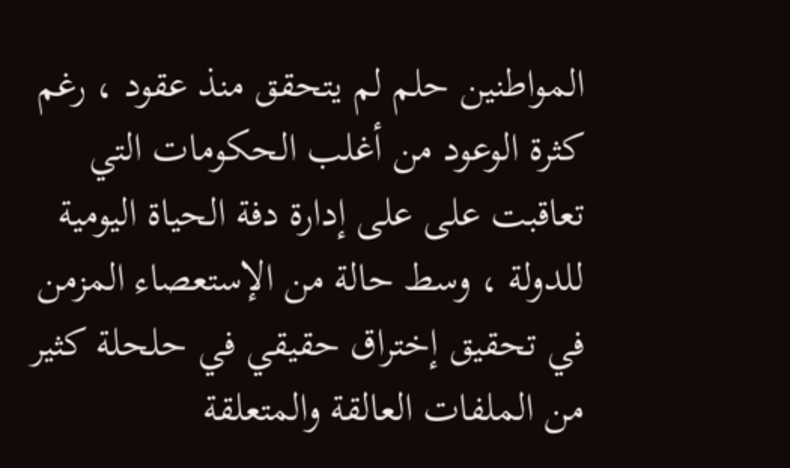المواطنين حلم لم يتحقق منذ عقود ، رغم كثرة الوعود من أغلب الحكومات التي تعاقبت على على إدارة دفة الحياة اليومية للدولة ، وسط حالة من الإستعصاء المزمن في تحقيق إختراق حقيقي في حلحلة كثير من الملفات العالقة والمتعلقة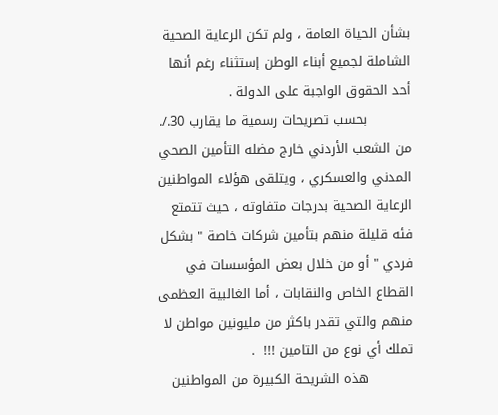بشأن الحياة العامة ، ولم تكن الرعاية الصحية الشاملة لجميع أبناء الوطن إستثناء رغم أنها أحد الحقوق الواجبة على الدولة .
          بحسب تصريحات رسمية ما يقارب 30./.  من الشعب الأردني خارج مضله التأمين الصحي المدني والعسكري ، ويتلقى هؤلاء المواطنين الرعاية الصحية بدرجات متفاوته ، حيث تتمتع فئه قليلة منهم بتأمين شركات خاصة " بشكل فردي " أو من خلال بعض المؤسسات في القطاع الخاص والنقابات ، أما الغالبية العظمى منهم والتي تقدر باكثر من مليونين مواطن لا تملك أي نوع من التامين !!!  .
          هذه الشريحة الكبيرة من المواطنين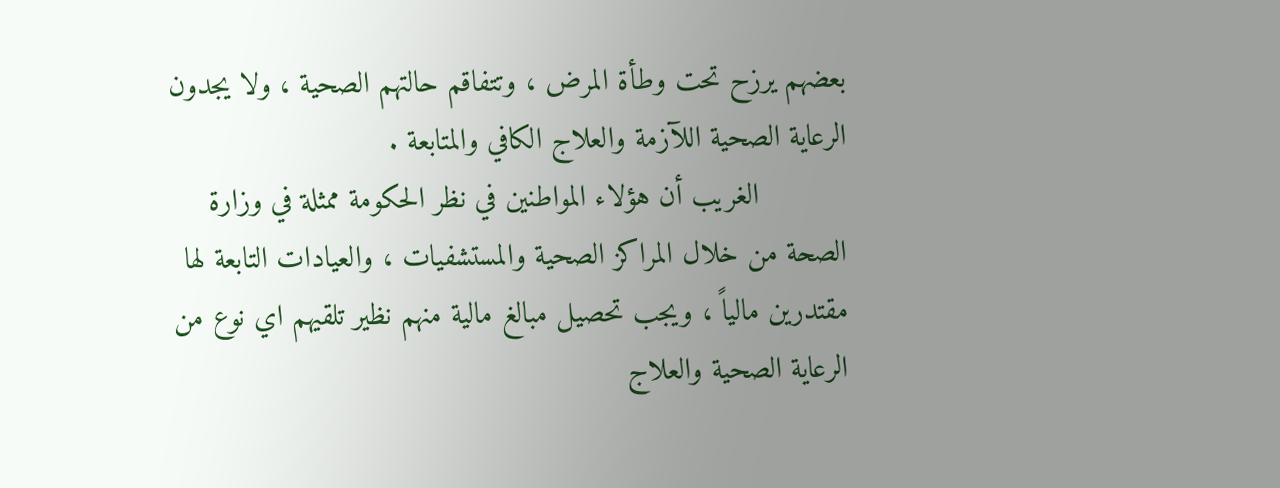بعضهم يرزح تحت وطأة المرض ، وتتفاقم حالتهم الصحية ، ولا يجدون الرعاية الصحية اللآزمة والعلاج الكافي والمتابعة .
          الغريب أن هؤلاء المواطنين في نظر الحكومة ممثلة في وزارة الصحة من خلال المراكز الصحية والمستشفيات ، والعيادات التابعة لها مقتدرين مالياً ، ويجب تحصيل مبالغ مالية منهم نظير تلقيهم اي نوع من الرعاية الصحية والعلاج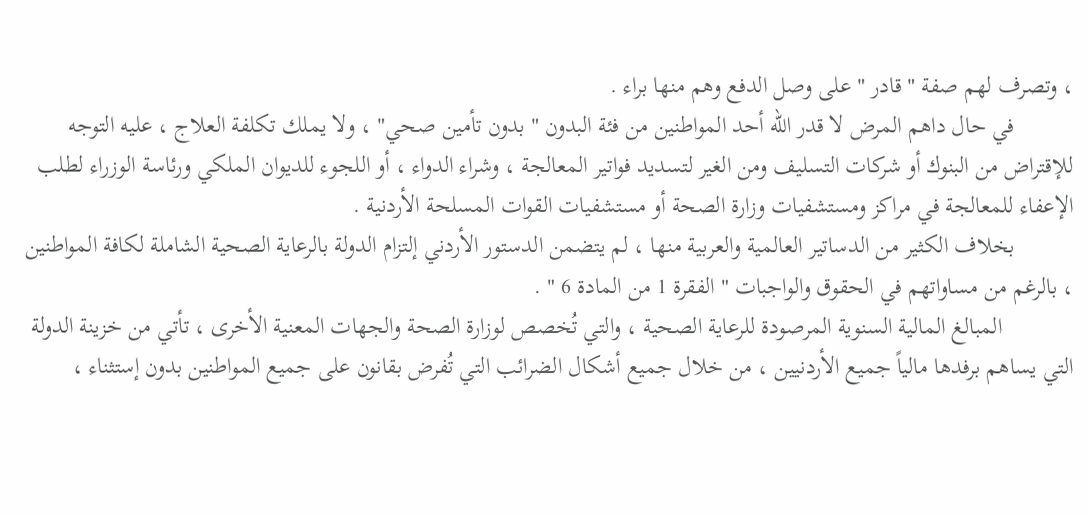، وتصرف لهم صفة " قادر " على وصل الدفع وهم منها براء .
          في حال داهم المرض لا قدر الله أحد المواطنين من فئة البدون " بدون تأمين صحي" ، ولا يملك تكلفة العلاج ، عليه التوجه للإقتراض من البنوك أو شركات التسليف ومن الغير لتسديد فواتير المعالجة ، وشراء الدواء ، أو اللجوء للديوان الملكي ورئاسة الوزراء لطلب الإعفاء للمعالجة في مراكز ومستشفيات وزارة الصحة أو مستشفيات القوات المسلحة الأردنية .
          بخلاف الكثير من الدساتير العالمية والعربية منها ، لم يتضمن الدستور الأردني إلتزام الدولة بالرعاية الصحية الشاملة لكافة المواطنين ، بالرغم من مساواتهم في الحقوق والواجبات " الفقرة 1 من المادة 6 " .
            المبالغ المالية السنوية المرصودة للرعاية الصحية ، والتي تُخصص لوزارة الصحة والجهات المعنية الأخرى ، تأتي من خزينة الدولة التي يساهم برفدها مالياً جميع الأردنيين ، من خلال جميع أشكال الضرائب التي تُفرض بقانون على جميع المواطنين بدون إستثناء ،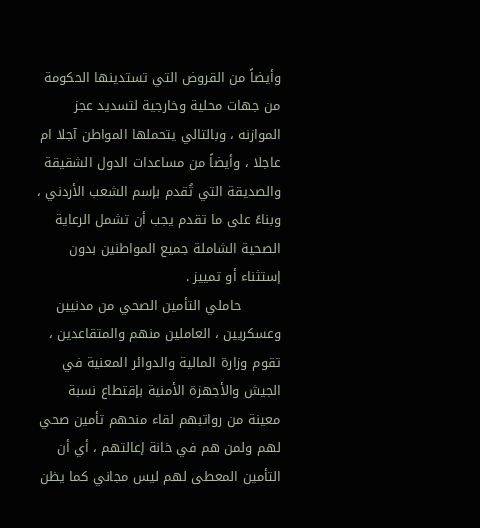وأيضاً من القروض التي تستدينها الحكومة من جهات محلية وخارجية لتسديد عجز الموازنه ، وبالتالي يتحملها المواطن آجلا ام عاجلا ، وأيضاً من مساعدات الدول الشقيقة والصديقة التي تُقدم بإسم الشعب الأردني ، وبناءً على ما تقدم يجب أن تشمل الرعاية الصحية الشاملة جميع المواطنين بدون إستثناء أو تمييز .
         حاملي التأمين الصحي من مدنيين وعسكريين ، العاملين منهم والمتقاعدين ، تقوم وزارة المالية والدوائر المعنية في الجيش والأجهزة الأمنية بإقتطاع نسبة معينة من رواتبهم لقاء منحهم تأمين صحي لهم ولمن هم في خانة إعالتهم ، أي أن التأمين المعطى لهم ليس مجاني كما يظن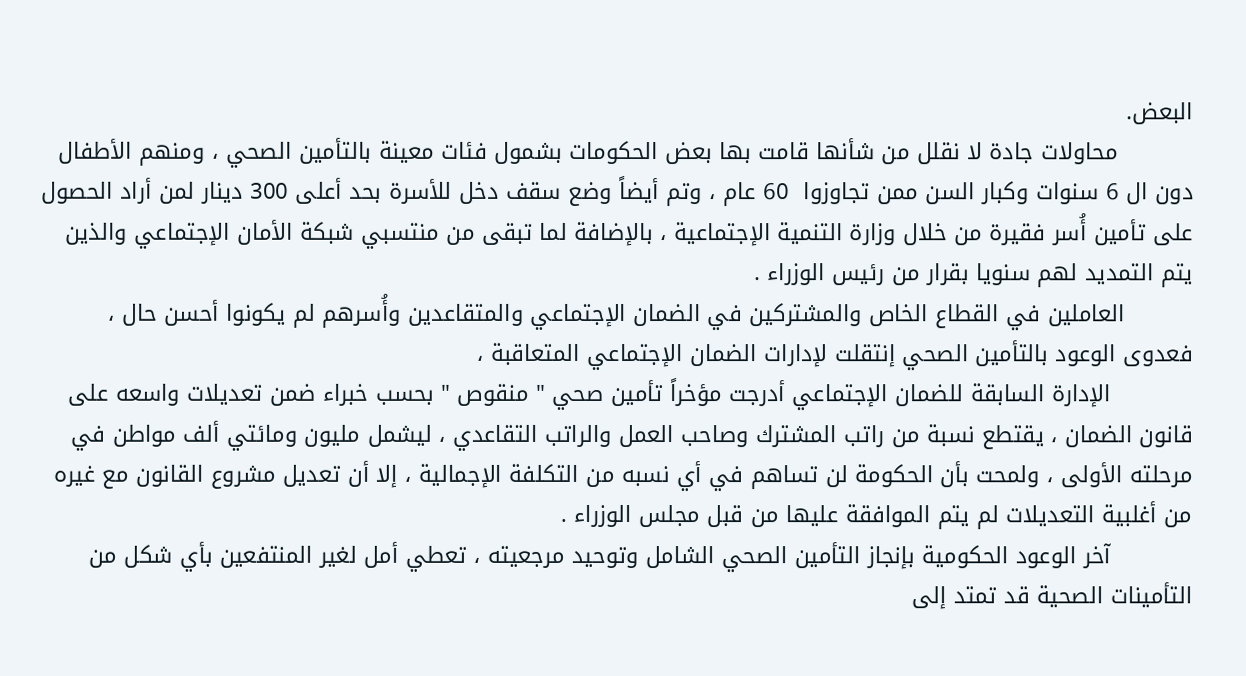البعض.
          محاولات جادة لا نقلل من شأنها قامت بها بعض الحكومات بشمول فئات معينة بالتأمين الصحي ، ومنهم الأطفال دون ال 6 سنوات وكبار السن ممن تجاوزوا  60 عام ، وتم أيضاً وضع سقف دخل للأسرة بحد أعلى 300 دينار لمن أراد الحصول على تأمين أُسر فقيرة من خلال وزارة التنمية الإجتماعية ، بالإضافة لما تبقى من منتسبي شبكة الأمان الإجتماعي والذين يتم التمديد لهم سنويا بقرار من رئيس الوزراء .
         العاملين في القطاع الخاص والمشتركين في الضمان الإجتماعي والمتقاعدين وأُسرهم لم يكونوا أحسن حال ، فعدوى الوعود بالتأمين الصحي إنتقلت لإدارات الضمان الإجتماعي المتعاقبة ،
           الإدارة السابقة للضمان الإجتماعي أدرجت مؤخراً تأمين صحي " منقوص " بحسب خبراء ضمن تعديلات واسعه على قانون الضمان ، يقتطع نسبة من راتب المشترك وصاحب العمل والراتب التقاعدي ، ليشمل مليون ومائتي ألف مواطن في مرحلته الأولى ، ولمحت بأن الحكومة لن تساهم في أي نسبه من التكلفة الإجمالية ، إلا أن تعديل مشروع القانون مع غيره من أغلبية التعديلات لم يتم الموافقة عليها من قبل مجلس الوزراء .
           آخر الوعود الحكومية بإنجاز التأمين الصحي الشامل وتوحيد مرجعيته ، تعطي أمل لغير المنتفعين بأي شكل من التأمينات الصحية قد تمتد إلى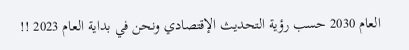العام 2030 حسب رؤية التحديث الإقتصادي ونحن في بداية العام 2023 !!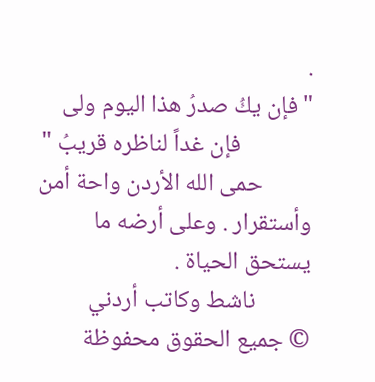.                                                             "فإن يكُ صدرُ هذا اليوم ولى
             فإن غداً لناظره قريبُ "
         حمى الله الأردن واحة أمن وأستقرار . وعلى أرضه ما يستحق الحياة .
          ناشط وكاتب أردني
© جميع الحقوق محفوظة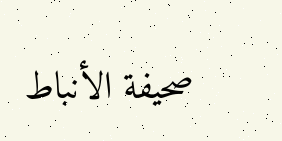صحيفة الأنباط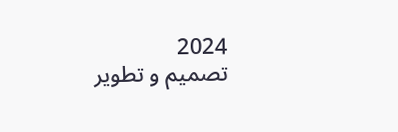2024
تصميم و تطوير